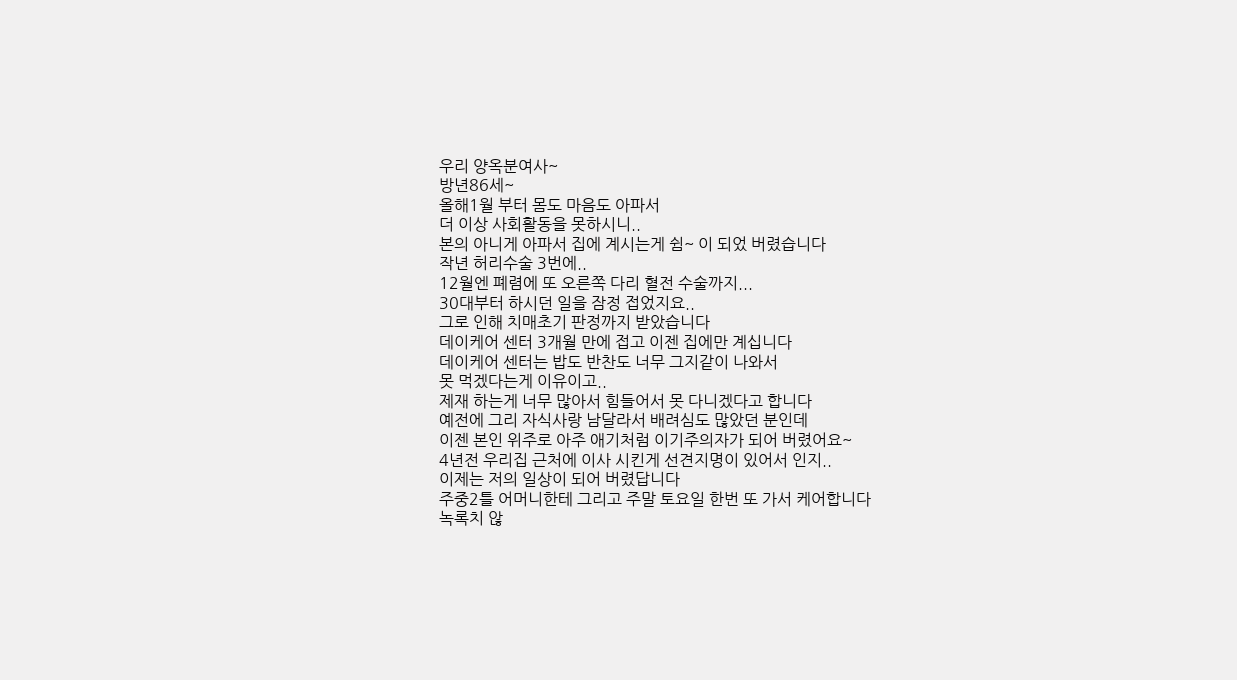우리 양옥분여사~
방년86세~
올해1월 부터 몸도 마음도 아파서
더 이상 사회활동을 못하시니..
본의 아니게 아파서 집에 계시는게 쉼~ 이 되었 버렸습니다
작년 허리수술 3번에..
12월엔 폐렴에 또 오른쪽 다리 혈전 수술까지...
30대부터 하시던 일을 잠정 접었지요..
그로 인해 치매초기 판정까지 받았습니다
데이케어 센터 3개월 만에 접고 이젠 집에만 계십니다
데이케어 센터는 밥도 반찬도 너무 그지같이 나와서
못 먹겠다는게 이유이고..
제재 하는게 너무 많아서 힘들어서 못 다니겠다고 합니다
예전에 그리 자식사랑 남달라서 배려심도 많았던 분인데
이젠 본인 위주로 아주 애기처럼 이기주의자가 되어 버렸어요~
4년전 우리집 근처에 이사 시킨게 선견지명이 있어서 인지..
이제는 저의 일상이 되어 버렸답니다
주중2틀 어머니한테 그리고 주말 토요일 한번 또 가서 케어합니다
녹록치 않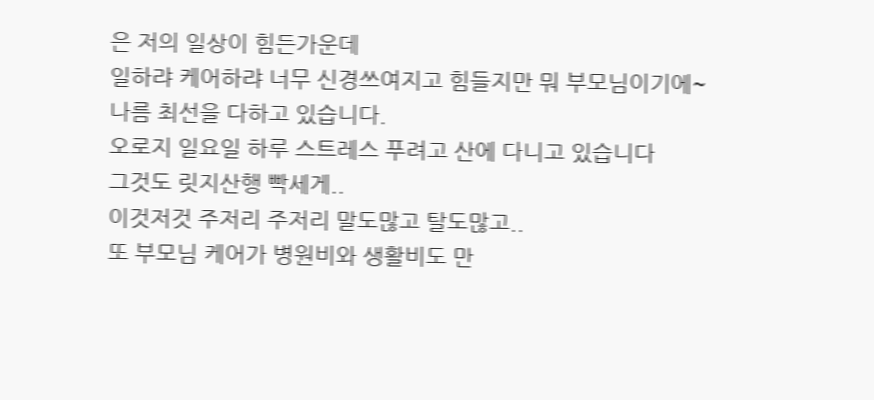은 저의 일상이 힘든가운데
일하랴 케어하랴 너무 신경쓰여지고 힘들지만 뭐 부모님이기에~
나름 최선을 다하고 있습니다.
오로지 일요일 하루 스트레스 푸려고 산에 다니고 있습니다
그것도 릿지산행 빡세게..
이것저것 주저리 주저리 말도많고 탈도많고..
또 부모님 케어가 병원비와 생활비도 만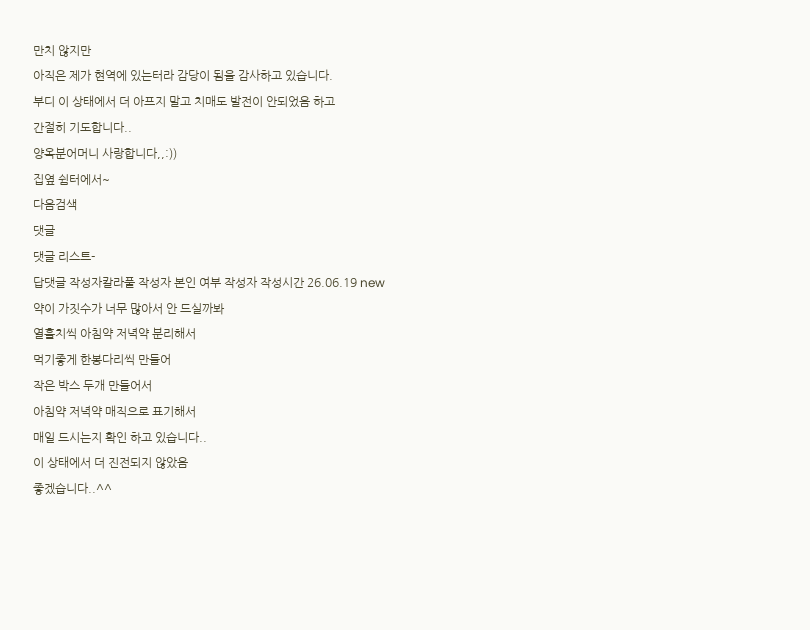만치 않지만
아직은 제가 현역에 있는터라 감당이 됨을 감사하고 있습니다.
부디 이 상태에서 더 아프지 말고 치매도 발전이 안되었음 하고
간절히 기도합니다..
양옥분어머니 사랑합니다,,:))
집옆 쉼터에서~
다음검색
댓글
댓글 리스트-
답댓글 작성자칼라풀 작성자 본인 여부 작성자 작성시간 26.06.19 new
약이 가짓수가 너무 많아서 안 드실까봐
열흘치씩 아침약 저녁약 분리해서
먹기좋게 한봉다리씩 만들어
작은 박스 두개 만들어서
아침약 저녁약 매직으로 표기해서
매일 드시는지 확인 하고 있습니다..
이 상태에서 더 진전되지 않았음
좋겠습니다..^^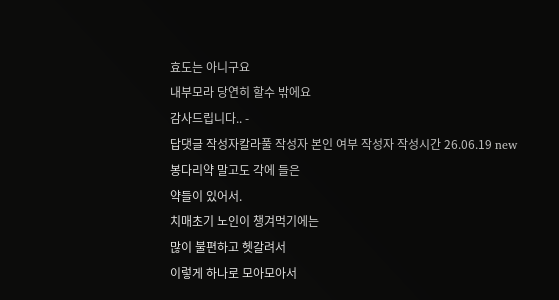효도는 아니구요
내부모라 당연히 할수 밖에요
감사드립니다.. -
답댓글 작성자칼라풀 작성자 본인 여부 작성자 작성시간 26.06.19 new
봉다리약 말고도 각에 들은
약들이 있어서.
치매초기 노인이 챙겨먹기에는
많이 불편하고 헷갈려서
이렇게 하나로 모아모아서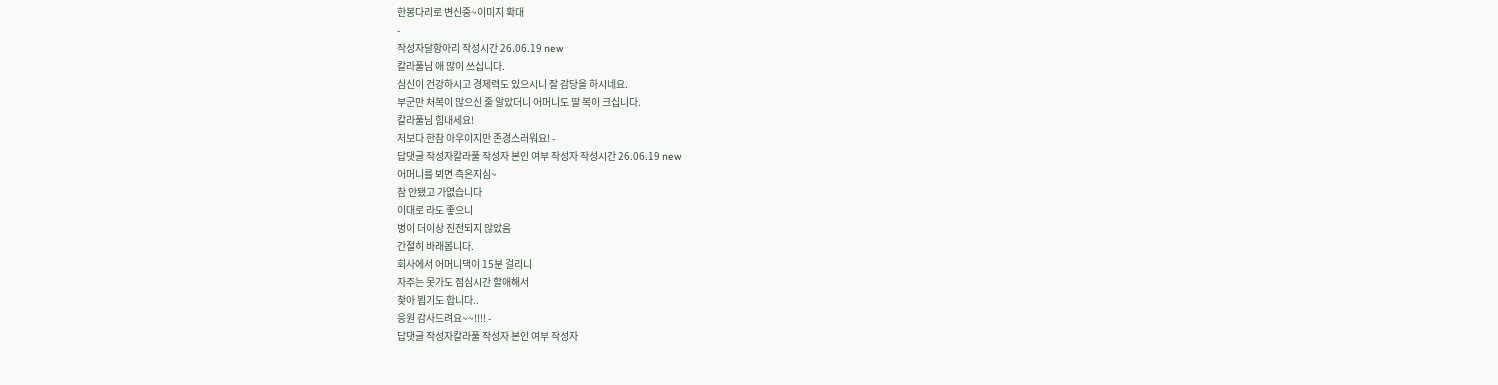한봉다리로 변신중~이미지 확대
-
작성자달항아리 작성시간 26.06.19 new
칼라풀님 애 많이 쓰십니다.
심신이 건강하시고 경제력도 있으시니 잘 감당을 하시네요.
부군만 처복이 많으신 줄 알았더니 어머니도 딸 복이 크십니다.
칼라풀님 힘내세요!
저보다 한참 아우이지만 존경스러워요! -
답댓글 작성자칼라풀 작성자 본인 여부 작성자 작성시간 26.06.19 new
어머니를 뵈면 측은지심~
참 안됐고 가엾습니다
이대로 라도 좋으니
병이 더이상 진전되지 않았음
간절히 바래봅니다.
회사에서 어머니댁이 15분 걸리니
자주는 못가도 점심시간 할애해서
찾아 뵙기도 합니다..
응원 감사드려요~~!!!! -
답댓글 작성자칼라풀 작성자 본인 여부 작성자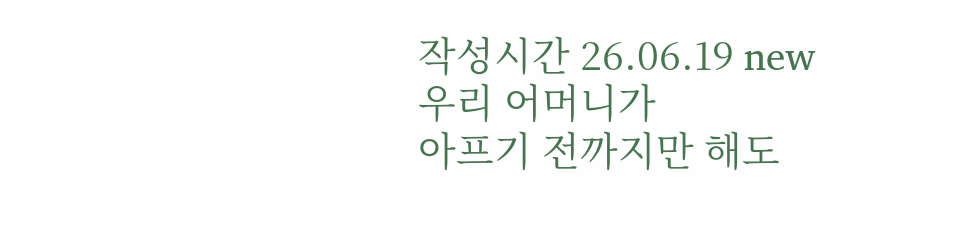작성시간 26.06.19 new
우리 어머니가
아프기 전까지만 해도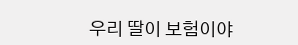우리 딸이 보험이야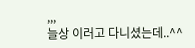,,,
늘상 이러고 다니셨는데..^^